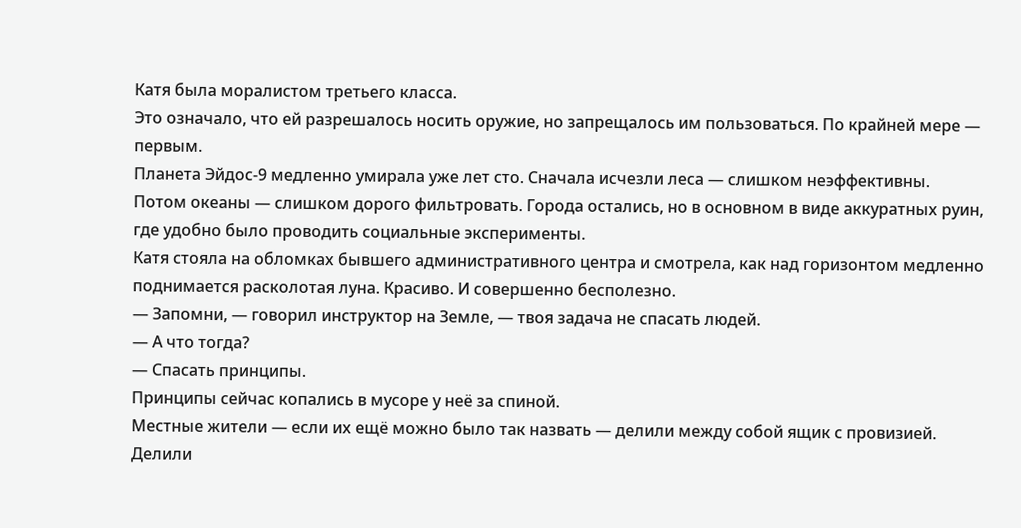Катя была моралистом третьего класса.
Это означало, что ей разрешалось носить оружие, но запрещалось им пользоваться. По крайней мере — первым.
Планета Эйдос-9 медленно умирала уже лет сто. Сначала исчезли леса — слишком неэффективны. Потом океаны — слишком дорого фильтровать. Города остались, но в основном в виде аккуратных руин, где удобно было проводить социальные эксперименты.
Катя стояла на обломках бывшего административного центра и смотрела, как над горизонтом медленно поднимается расколотая луна. Красиво. И совершенно бесполезно.
— Запомни, — говорил инструктор на Земле, — твоя задача не спасать людей.
— А что тогда?
— Спасать принципы.
Принципы сейчас копались в мусоре у неё за спиной.
Местные жители — если их ещё можно было так назвать — делили между собой ящик с провизией. Делили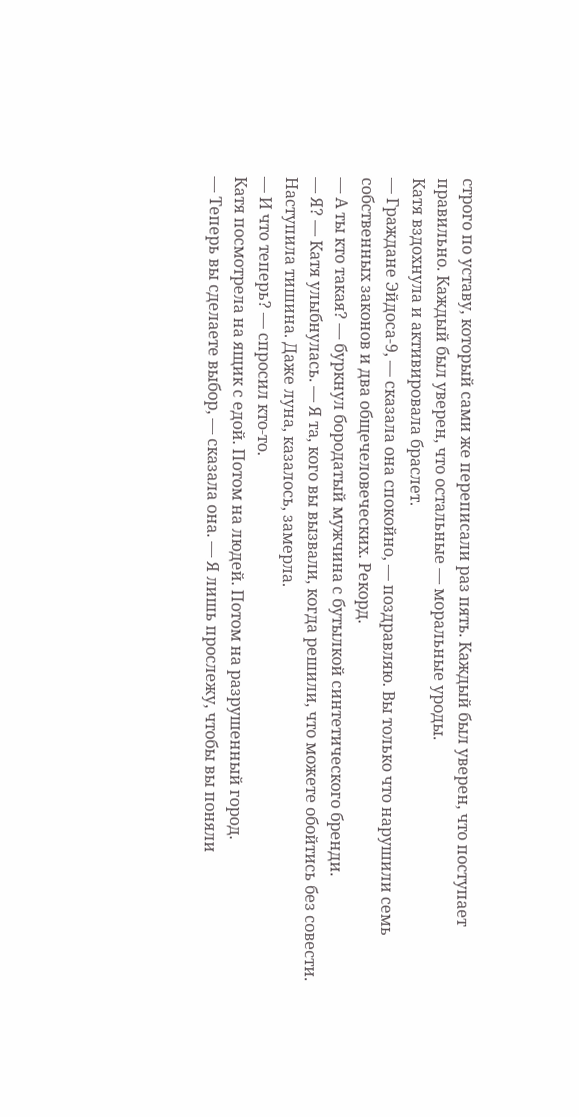строго по уставу, который сами же переписали раз пять. Каждый был уверен, что поступает правильно. Каждый был уверен, что остальные — моральные уроды.
Катя вздохнула и активировала браслет.
— Граждане Эйдоса-9, — сказала она спокойно, — поздравляю. Вы только что нарушили семь собственных законов и два общечеловеческих. Рекорд.
— А ты кто такая? — буркнул бородатый мужчина с бутылкой синтетического бренди.
— Я? — Катя улыбнулась. — Я та, кого вы вызвали, когда решили, что можете обойтись без совести.
Наступила тишина. Даже луна, казалось, замерла.
— И что теперь? — спросил кто-то.
Катя посмотрела на ящик с едой. Потом на людей. Потом на разрушенный город.
— Теперь вы сделаете выбор, — сказала она. — Я лишь прослежу, чтобы вы поняли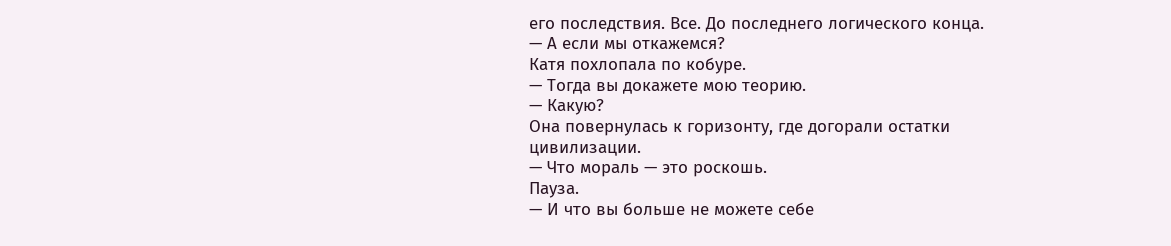его последствия. Все. До последнего логического конца.
— А если мы откажемся?
Катя похлопала по кобуре.
— Тогда вы докажете мою теорию.
— Какую?
Она повернулась к горизонту, где догорали остатки цивилизации.
— Что мораль — это роскошь.
Пауза.
— И что вы больше не можете себе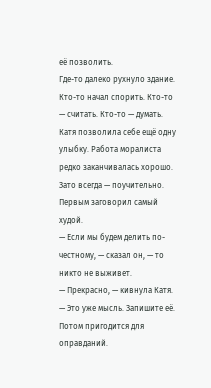её позволить.
Где-то далеко рухнуло здание. Кто-то начал спорить. Кто-то — считать. Кто-то — думать.
Катя позволила себе ещё одну улыбку. Работа моралиста редко заканчивалась хорошо.
Зато всегда — поучительно.
Первым заговорил самый худой.
— Если мы будем делить по-честному, — сказал он, — то никто не выживет.
— Прекрасно, — кивнула Катя. — Это уже мысль. Запишите её. Потом пригодится для оправданий.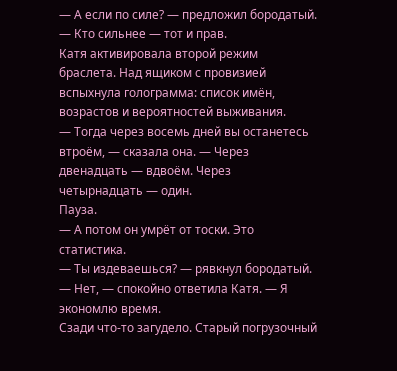— А если по силе? — предложил бородатый. — Кто сильнее — тот и прав.
Катя активировала второй режим браслета. Над ящиком с провизией вспыхнула голограмма: список имён, возрастов и вероятностей выживания.
— Тогда через восемь дней вы останетесь втроём, — сказала она. — Через двенадцать — вдвоём. Через четырнадцать — один.
Пауза.
— А потом он умрёт от тоски. Это статистика.
— Ты издеваешься? — рявкнул бородатый.
— Нет, — спокойно ответила Катя. — Я экономлю время.
Сзади что-то загудело. Старый погрузочный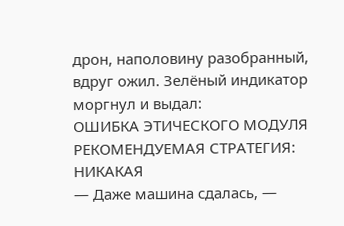дрон, наполовину разобранный, вдруг ожил. Зелёный индикатор моргнул и выдал:
ОШИБКА ЭТИЧЕСКОГО МОДУЛЯ
РЕКОМЕНДУЕМАЯ СТРАТЕГИЯ: НИКАКАЯ
— Даже машина сдалась, —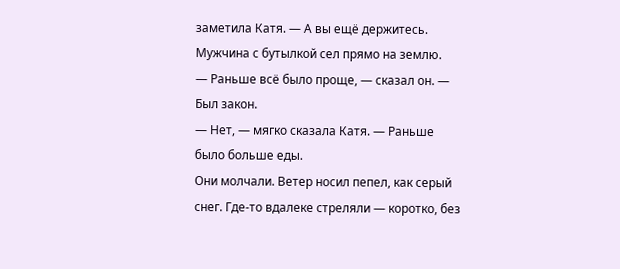заметила Катя. — А вы ещё держитесь.
Мужчина с бутылкой сел прямо на землю.
— Раньше всё было проще, — сказал он. — Был закон.
— Нет, — мягко сказала Катя. — Раньше было больше еды.
Они молчали. Ветер носил пепел, как серый снег. Где-то вдалеке стреляли — коротко, без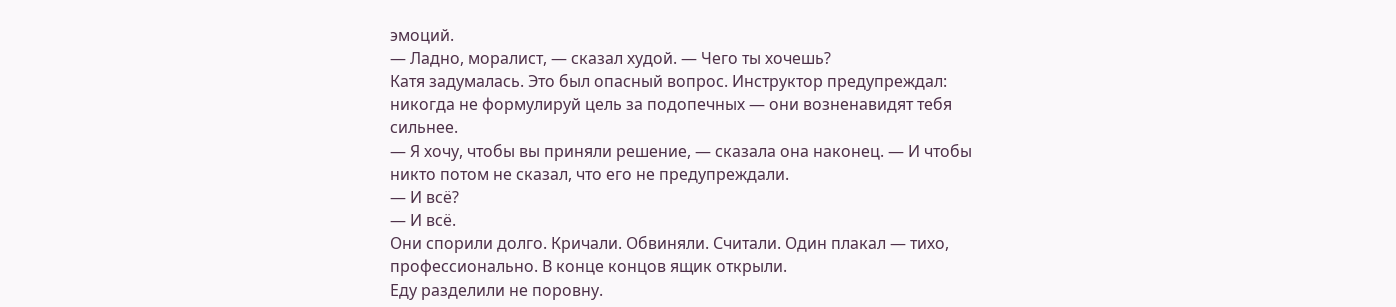эмоций.
— Ладно, моралист, — сказал худой. — Чего ты хочешь?
Катя задумалась. Это был опасный вопрос. Инструктор предупреждал: никогда не формулируй цель за подопечных — они возненавидят тебя сильнее.
— Я хочу, чтобы вы приняли решение, — сказала она наконец. — И чтобы никто потом не сказал, что его не предупреждали.
— И всё?
— И всё.
Они спорили долго. Кричали. Обвиняли. Считали. Один плакал — тихо, профессионально. В конце концов ящик открыли.
Еду разделили не поровну.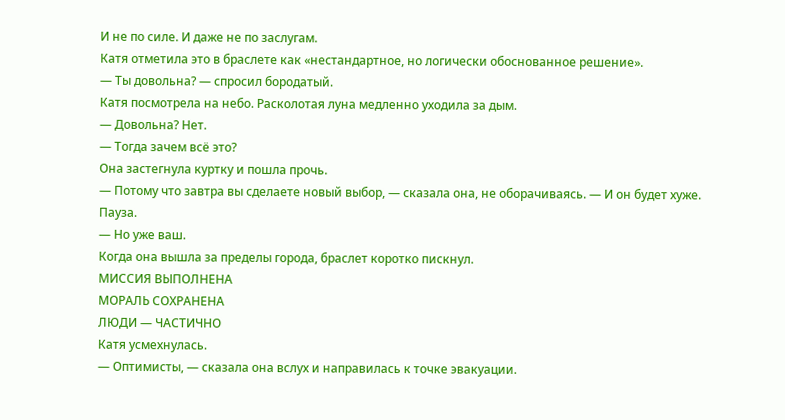И не по силе. И даже не по заслугам.
Катя отметила это в браслете как «нестандартное, но логически обоснованное решение».
— Ты довольна? — спросил бородатый.
Катя посмотрела на небо. Расколотая луна медленно уходила за дым.
— Довольна? Нет.
— Тогда зачем всё это?
Она застегнула куртку и пошла прочь.
— Потому что завтра вы сделаете новый выбор, — сказала она, не оборачиваясь. — И он будет хуже.
Пауза.
— Но уже ваш.
Когда она вышла за пределы города, браслет коротко пискнул.
МИССИЯ ВЫПОЛНЕНА
МОРАЛЬ СОХРАНЕНА
ЛЮДИ — ЧАСТИЧНО
Катя усмехнулась.
— Оптимисты, — сказала она вслух и направилась к точке эвакуации.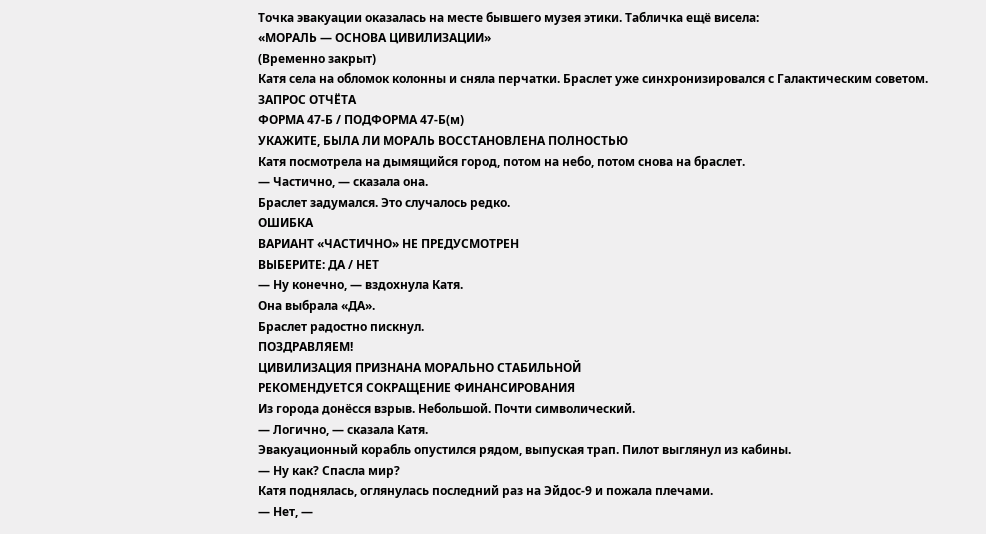Точка эвакуации оказалась на месте бывшего музея этики. Табличка ещё висела:
«МОРАЛЬ — ОСНОВА ЦИВИЛИЗАЦИИ»
(Временно закрыт)
Катя села на обломок колонны и сняла перчатки. Браслет уже синхронизировался с Галактическим советом.
ЗАПРОС ОТЧЁТА
ФОРМА 47-Б / ПОДФОРМА 47-Б(м)
УКАЖИТЕ, БЫЛА ЛИ МОРАЛЬ ВОССТАНОВЛЕНА ПОЛНОСТЬЮ
Катя посмотрела на дымящийся город, потом на небо, потом снова на браслет.
— Частично, — сказала она.
Браслет задумался. Это случалось редко.
ОШИБКА
ВАРИАНТ «ЧАСТИЧНО» НЕ ПРЕДУСМОТРЕН
ВЫБЕРИТЕ: ДА / НЕТ
— Ну конечно, — вздохнула Катя.
Она выбрала «ДА».
Браслет радостно пискнул.
ПОЗДРАВЛЯЕМ!
ЦИВИЛИЗАЦИЯ ПРИЗНАНА МОРАЛЬНО СТАБИЛЬНОЙ
РЕКОМЕНДУЕТСЯ СОКРАЩЕНИЕ ФИНАНСИРОВАНИЯ
Из города донёсся взрыв. Небольшой. Почти символический.
— Логично, — сказала Катя.
Эвакуационный корабль опустился рядом, выпуская трап. Пилот выглянул из кабины.
— Ну как? Спасла мир?
Катя поднялась, оглянулась последний раз на Эйдос-9 и пожала плечами.
— Нет, —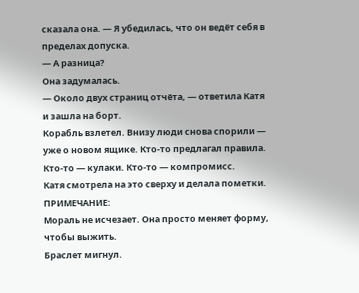сказала она. — Я убедилась, что он ведёт себя в пределах допуска.
— А разница?
Она задумалась.
— Около двух страниц отчёта, — ответила Катя и зашла на борт.
Корабль взлетел. Внизу люди снова спорили — уже о новом ящике. Кто-то предлагал правила. Кто-то — кулаки. Кто-то — компромисс.
Катя смотрела на это сверху и делала пометки.
ПРИМЕЧАНИЕ:
Мораль не исчезает. Она просто меняет форму, чтобы выжить.
Браслет мигнул.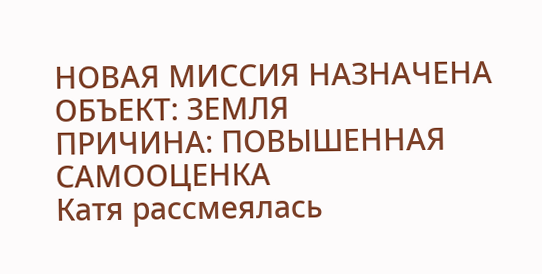НОВАЯ МИССИЯ НАЗНАЧЕНА
ОБЪЕКТ: ЗЕМЛЯ
ПРИЧИНА: ПОВЫШЕННАЯ САМООЦЕНКА
Катя рассмеялась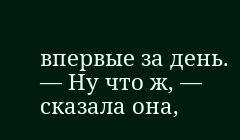впервые за день.
— Ну что ж, — сказала она,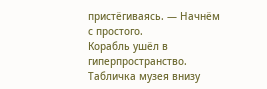пристёгиваясь. — Начнём с простого.
Корабль ушёл в гиперпространство.
Табличка музея внизу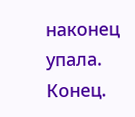наконец упала.
Конец.